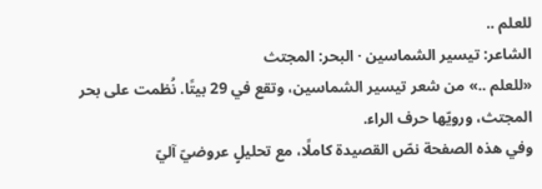للعلم ..
الشاعر: تيسير الشماسين · البحر: المجتث
«للعلم ..» من شعر تيسير الشماسين، وتقع في 29 بيتًا. نُظمت على بحر المجتث، ورويّها حرف الراء.
وفي هذه الصفحة نصّ القصيدة كاملًا، مع تحليلٍ عروضيّ آليّ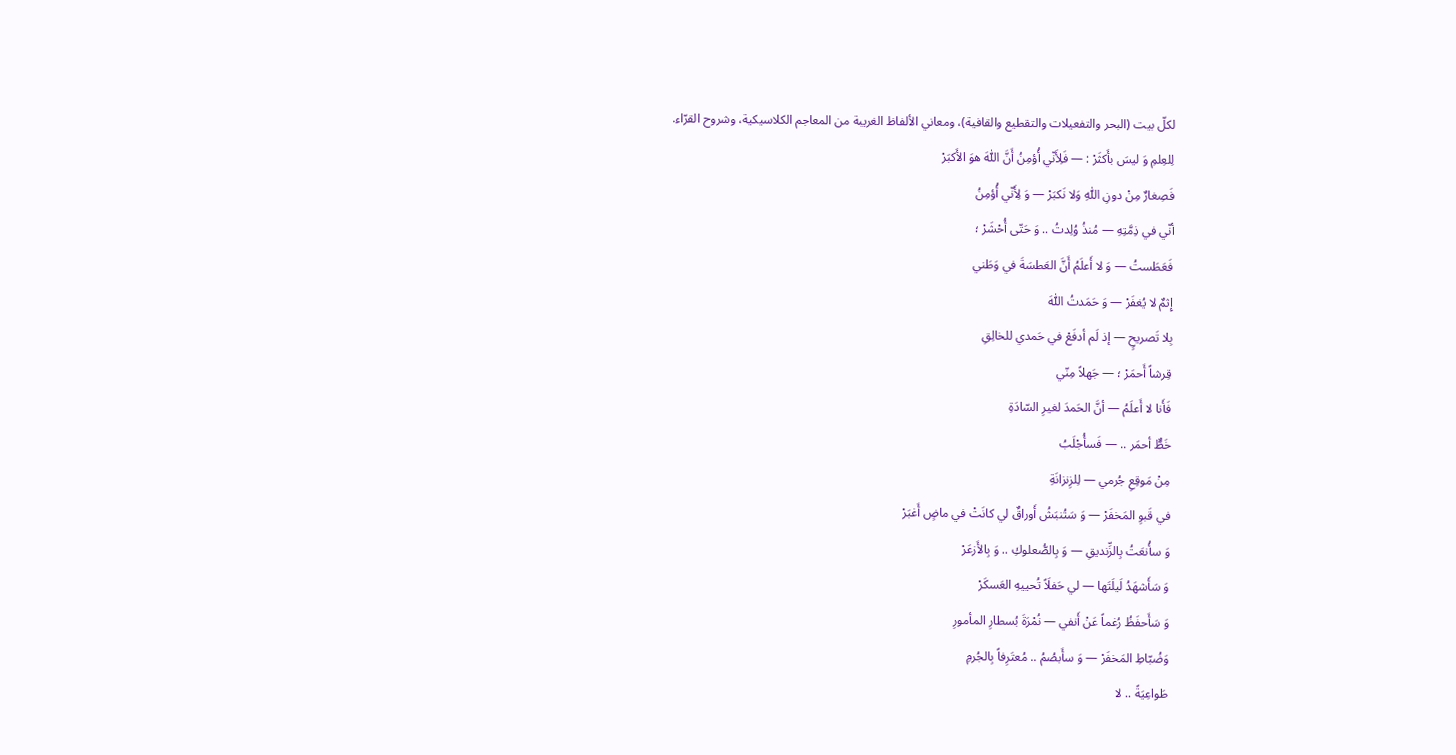لكلّ بيت (البحر والتفعيلات والتقطيع والقافية)، ومعاني الألفاظ الغريبة من المعاجم الكلاسيكية، وشروح القرّاء.
لِلعِلمِ وَ ليسَ بأَكثَرْ : — فَلِأَنّي أُؤمِنُ أَنَّ اللّٰهَ هوَ الأَكبَرْ
فَصِغارٌ مِنْ دونِ اللّٰهِ وَلا نَكبَرْ — وَ لِأَنّي أُؤمِنُ
أنّي في ذِمَّتِهِ — مُنذُ وُلِدتُ .. وَ حَتّى أُحْشَرْ ؛
فَعَطَستُ — وَ لا أَعلَمُ أَنَّ العَطسَةَ في وَطَني
إِثمٌ لا يُغفَرْ — وَ حَمَدتُ اللّٰهَ
بِلا تَصريحٍ — إذ لَم أدفَعْ في حَمدي للخالِقِ
قِرشاً أَحمَرْ ؛ — جَهلاً مِنّي
فَأَنا لا أَعلَمُ — أنَّ الحَمدَ لغيرِ السّادَةِ
خَطٌّ أحمَر .. — فَسأُجْلَبُ
مِنْ مَوقِعِ جُرمي — لِلزِنزانَةِ
في قَبوِ المَخفَرْ — وَ سَتُنبَشُ أَوراقٌ لي كانَتْ في ماضٍ أَغبَرْ
وَ سأُنعَتُ بِالزِّنديقِ — وَ بِالصُّعلوكِ .. وَ بِالأَزعَرْ
وَ سَأَشهَدُ لَيلَتَها — لي حَفلَاً تُحييهِ العَسكَرْ
وَ سَأَحفَظُ رُغماً عَنْ أَنفي — نُمْرَةَ بُسطارِ المأمورِ
وَضُبّاطِ المَخفَرْ — وَ سأَبصُمُ .. مُعتَرِفاً بِالجُرمِ
طَواعِيَةً .. لا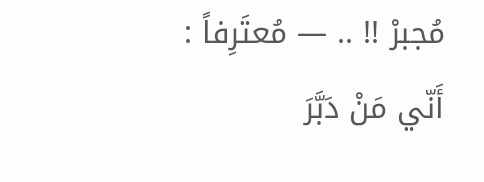مُجبرْ !! .. — مُعتَرِفاً :
أَنّي مَنْ دَبَّرَ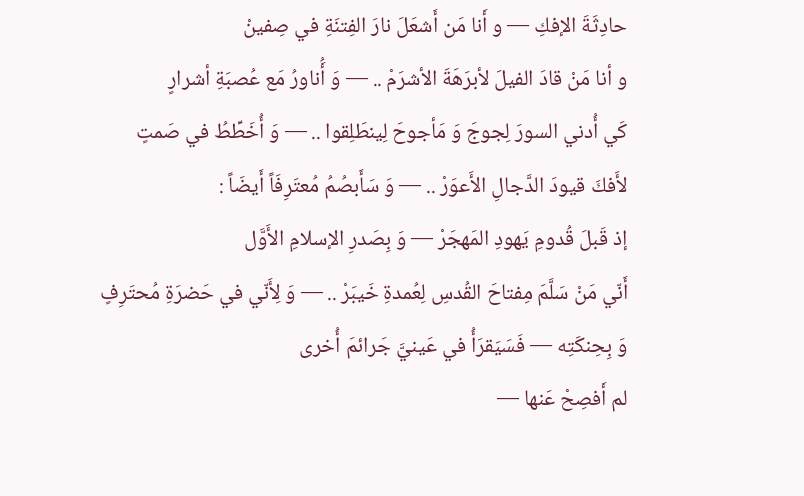حادِثَةَ الإفكِ — و أَنا مَن أَشعَلَ نارَ الفِتنَةِ في صِفينْ
و أنا مَنْ قادَ الفيلَ لأبرَهَةَ الأشرَمْ .. — وَ أَُناورُ مَع عُصبَةِ أشرارٍ
كَي أُدني السورَ لِجوجَ وَ مَأجوحَ لِينطَلِقوا .. — وَ أُخَطِّطُ في صَمتٍ
لأَفكَ قيودَ الدَّجالِ الأَعوَرْ .. — وَ سَأَبصُمُ مُعتَرِفَاً أَيضَاً :
إذ قَبلَ قُدومِ يَهودِ المَهجَرْ — وَ بِصَدرِ الإسلامِ الأَوَّل
أَنّي مَنْ سَلَّمَ مِفتاحَ القُدسِ لِعُمدةِ خَيبَرْ .. — وَ لِأَنّي في حَضرَةِ مُحتَرِفٍ
وَ بِحِنكَتِه — فَسَيَقرَأُ في عَينيَّ جَرائمَ أُخرى
لم أَفصِحْ عَنها —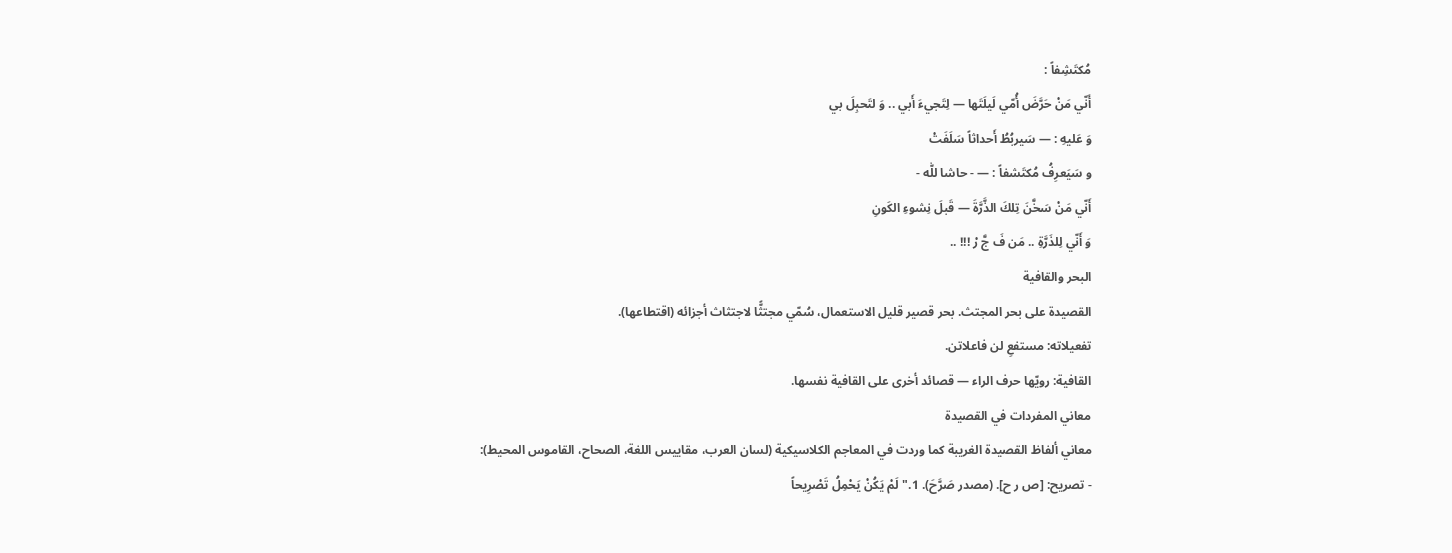مُكتَشِفاً :
أَنّي مَنْ حَرَّضَ أُمّي لَيلَتَها — لِتَجيءَ أَبي .. وَ لتَحبِلَ بي
وَ عَليهِ : — سَيربُطُ أَحداثاً سَلَفَتْ
و سَيَعرِفُ مُكتَشفاً : — - حاشا للّٰه -
أَنّي مَنْ سَخَّنَ تِلكَ الذَّرَّةَ — قَبلَ نِشوءِ الكَونِ
وَ أَنّي لِلذَرَّةِ .. مَن فَ جَّ رْ !!! ..
البحر والقافية
القصيدة على بحر المجتث. بحر قصير قليل الاستعمال، سُمّي مجتثًّا لاجتثاث أجزائه (اقتطاعها).
تفعيلاته: مستفعِ لن فاعلاتن.
القافية: رويّها حرف الراء — قصائد أخرى على القافية نفسها.
معاني المفردات في القصيدة
معاني ألفاظ القصيدة الغريبة كما وردت في المعاجم الكلاسيكية (لسان العرب، مقاييس اللغة، الصحاح، القاموس المحيط):
- تصريح: [ص ر ح]. (مصدر صَرَّحَ). 1."لَمْ يَكُنْ يَحْمِلُ تَصْرِيحاً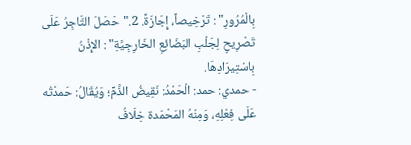بِالْمُرُورِ" : تَرْخِيصاً، إِجَازَةً. 2."حَصَلَ التَّاجِرُ عَلَى تَصْرِيحٍ لِجَلْبِ البَضَائِعِ الخَارِجِيَّةِ" : الإِذْنُ بِاسْتِيرَادِهَا.
- حمدي: حمد: الْحَمْدُ: نَقِيضُ الذَّمِّ؛ وَيُقَالُ: حَمدْتُه عَلَى فِعْلِهِ، وَمِنْهُ المَحْمَدة خِلَافُ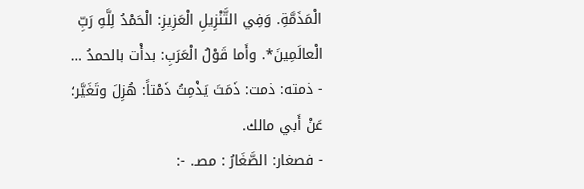الْمَذَمَّةِ. وَفِي التَّنْزِيلِ الْعَزِيزِ: الْحَمْدُ لِلَّهِ رَبِّ الْعالَمِينَ*. وأَما قَوْلُ الْعَرَبِ: بدأْت بالحمدُ …
- ذمته: ذمت: ذَمَتَ يَذْمِتُ ذَمْتاً: هُزِلَ وتَغَيَّر؛ عَنْ أَبي مالك.
- فصغار: الصَّغَارُ : مصـ. -: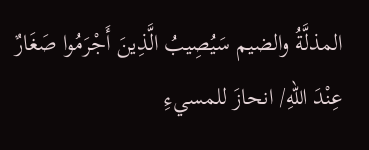المذلَّةُ والضيم سَيُصِيبُ الَّذِينَ أَجْرَمُوا صَغَارٌ عِنْدَ اللهِ/ انحازَ للمسيءِ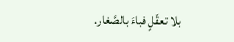بلا تعقّلٍ فباءَ بالصَّغار.